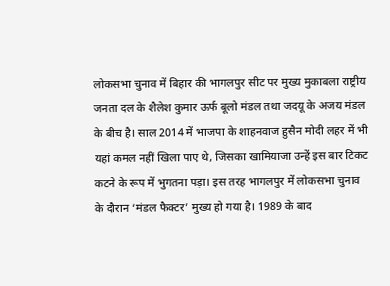लोकसभा चुनाव में बिहार की भागलपुर सीट पर मुख्य मुकाबला राष्ट्रीय जनता दल के शैलेश कुमार ऊर्फ बूलो मंडल तथा जदयू के अजय मंडल के बीच है। साल 2014 में भाजपा के शाहनवाज हुसैन मोदी लहर में भी यहां कमल नहीं खिला पाए थे, जिसका खामियाजा उन्हें इस बार टिकट कटने के रूप में भुगतना पड़ा। इस तरह भागलपुर में लोकसभा चुनाव के दौरान ‘मंडल फैक्टर’ मुख्य हो गया है। 1989 के बाद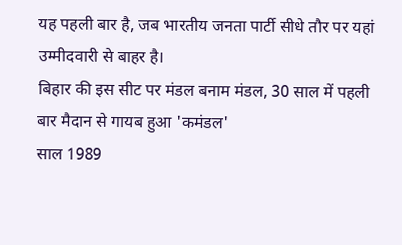यह पहली बार है, जब भारतीय जनता पार्टी सीधे तौर पर यहां उम्मीदवारी से बाहर है।
बिहार की इस सीट पर मंडल बनाम मंडल, 30 साल में पहली बार मैदान से गायब हुआ 'कमंडल'
साल 1989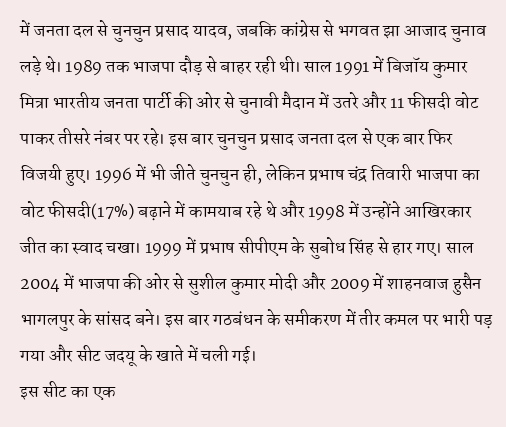में जनता दल से चुनचुन प्रसाद यादव, जबकि कांग्रेस से भगवत झा आजाद चुनाव लड़े थे। 1989 तक भाजपा दौड़ से बाहर रही थी। साल 1991 में बिजॉय कुमार मित्रा भारतीय जनता पार्टी की ओर से चुनावी मैदान में उतरे और 11 फीसदी वोट पाकर तीसरे नंबर पर रहे। इस बार चुनचुन प्रसाद जनता दल से एक बार फिर विजयी हुए। 1996 में भी जीते चुनचुन ही, लेकिन प्रभाष चंद्र तिवारी भाजपा का वोट फीसदी(17%) बढ़ाने में कामयाब रहे थे और 1998 में उन्होंने आखिरकार जीत का स्वाद चखा। 1999 में प्रभाष सीपीएम के सुबोध सिंह से हार गए। साल 2004 में भाजपा की ओर से सुशील कुमार मोदी और 2009 में शाहनवाज हुसैन भागलपुर के सांसद बने। इस बार गठबंधन के समीकरण में तीर कमल पर भारी पड़ गया और सीट जदयू के खाते में चली गई।
इस सीट का एक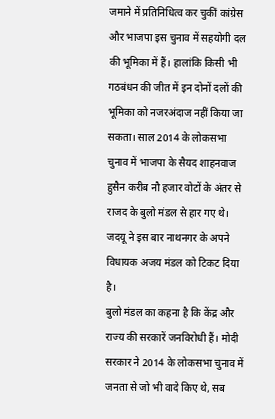जमाने में प्रतिनिधित्व कर चुकीं कांग्रेस और भाजपा इस चुनाव में सहयोगी दल की भूमिका में हैं। हालांकि किसी भी गठबंधन की जीत में इन दोनों दलों की भूमिका को नजरअंदाज नहीं किया जा सकता। साल 2014 के लोकसभा चुनाव में भाजपा के सैयद शाहनवाज हुसैन करीब नौ हजार वोटों के अंतर से राजद के बुलो मंडल से हार गए थे। जदयू ने इस बार नाथनगर के अपने विधायक अजय मंडल को टिकट दिया है।
बुलो मंडल का कहना है कि केंद्र और राज्य की सरकारें जनविरोधी हैं। मोदी सरकार ने 2014 के लोकसभा चुनाव में जनता से जो भी वादे किए थे, सब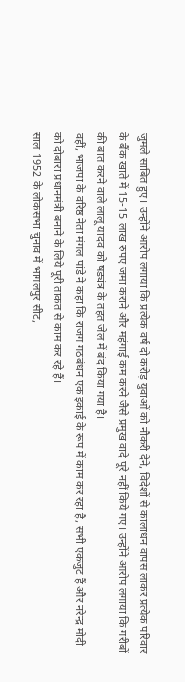जुमले साबित हुए। उन्होंने आरोप लगाया कि प्रत्येक वर्ष दो करोड़ युवाओं को नौकरी देने, विदेशों से कालाधन वापस लाकर प्रत्येक परिवार के बैंक खाते में 15-15 लाख रुपए जमा कराने और महंगाई कम करने जैसे प्रमुख वादे पूरे नहीं किये गए। उन्होंने आरोप लगाया कि गरीबों की बात करने वाले लालू यादव को षड्यंत्र के तहत जेल में बंद किया गया है।
वहीं, भाजपा के वरिष्ठ नेता मंगल पांडे ने कहा कि राजग गठबंधन एक इकाई के रूप में काम कर रहा है, सभी एकजुट हैं और नरेन्द्र मोदी को दोबारा प्रधानमंत्री बनाने के लिये पूरी ताकत से काम कर रहे हैं।
साल 1952 के लोकसभा चुनाव में भागलपुर सीट,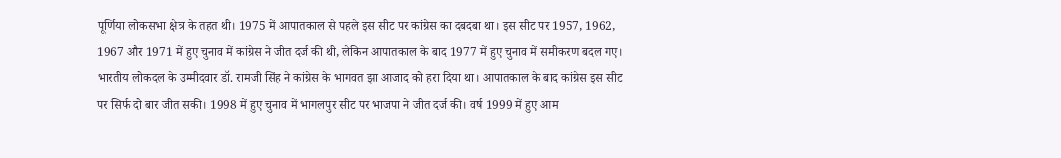पूर्णिया लोकसभा क्षेत्र के तहत थी। 1975 में आपातकाल से पहले इस सीट पर कांग्रेस का दबदबा था। इस सीट पर 1957, 1962, 1967 और 1971 में हुए चुनाव में कांग्रेस ने जीत दर्ज की थी, लेकिन आपातकाल के बाद 1977 में हुए चुनाव में समीकरण बदल गए। भारतीय लोकदल के उम्मीदवार डॉ. रामजी सिंह ने कांग्रेस के भागवत झा आजाद को हरा दिया था। आपातकाल के बाद कांग्रेस इस सीट पर सिर्फ दो बार जीत सकी। 1998 में हुए चुनाव में भागलपुर सीट पर भाजपा ने जीत दर्ज की। वर्ष 1999 में हुए आम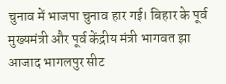चुनाव में भाजपा चुनाव हार गई। बिहार के पूर्व मुख्यमंत्री और पूर्व केंद्रीय मंत्री भागवत झा आजाद भागलपुर सीट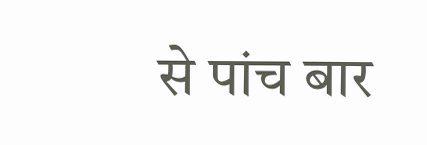से पांच बार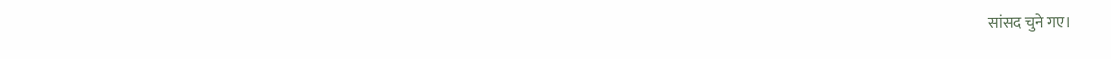सांसद चुने गए।